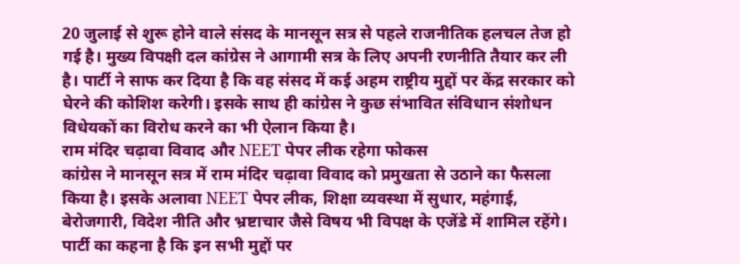20 जुलाई से शुरू होने वाले संसद के मानसून सत्र से पहले राजनीतिक हलचल तेज हो गई है। मुख्य विपक्षी दल कांग्रेस ने आगामी सत्र के लिए अपनी रणनीति तैयार कर ली है। पार्टी ने साफ कर दिया है कि वह संसद में कई अहम राष्ट्रीय मुद्दों पर केंद्र सरकार को घेरने की कोशिश करेगी। इसके साथ ही कांग्रेस ने कुछ संभावित संविधान संशोधन विधेयकों का विरोध करने का भी ऐलान किया है।
राम मंदिर चढ़ावा विवाद और NEET पेपर लीक रहेगा फोकस
कांग्रेस ने मानसून सत्र में राम मंदिर चढ़ावा विवाद को प्रमुखता से उठाने का फैसला किया है। इसके अलावा NEET पेपर लीक, शिक्षा व्यवस्था में सुधार, महंगाई, बेरोजगारी, विदेश नीति और भ्रष्टाचार जैसे विषय भी विपक्ष के एजेंडे में शामिल रहेंगे। पार्टी का कहना है कि इन सभी मुद्दों पर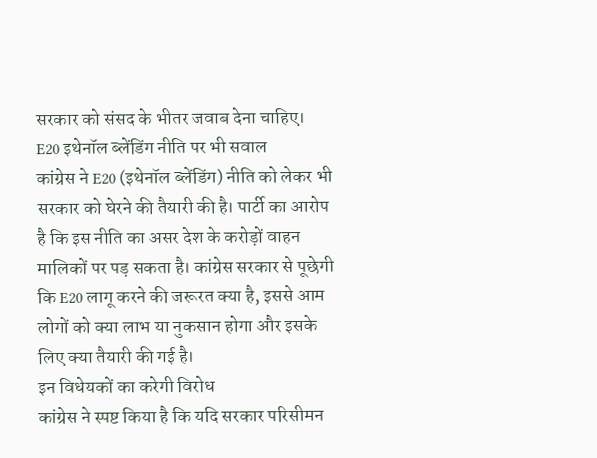सरकार को संसद के भीतर जवाब देना चाहिए।
E20 इथेनॉल ब्लेंडिंग नीति पर भी सवाल
कांग्रेस ने E20 (इथेनॉल ब्लेंडिंग) नीति को लेकर भी सरकार को घेरने की तैयारी की है। पार्टी का आरोप है कि इस नीति का असर देश के करोड़ों वाहन मालिकों पर पड़ सकता है। कांग्रेस सरकार से पूछेगी कि E20 लागू करने की जरूरत क्या है, इससे आम लोगों को क्या लाभ या नुकसान होगा और इसके लिए क्या तैयारी की गई है।
इन विधेयकों का करेगी विरोध
कांग्रेस ने स्पष्ट किया है कि यदि सरकार परिसीमन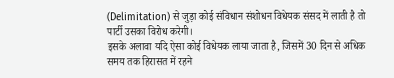(Delimitation) से जुड़ा कोई संविधान संशोधन विधेयक संसद में लाती है तो पार्टी उसका विरोध करेगी।
इसके अलावा यदि ऐसा कोई विधेयक लाया जाता है, जिसमें 30 दिन से अधिक समय तक हिरासत में रहने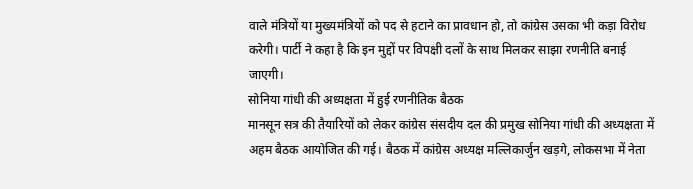वाले मंत्रियों या मुख्यमंत्रियों को पद से हटाने का प्रावधान हो, तो कांग्रेस उसका भी कड़ा विरोध करेगी। पार्टी ने कहा है कि इन मुद्दों पर विपक्षी दलों के साथ मिलकर साझा रणनीति बनाई जाएगी।
सोनिया गांधी की अध्यक्षता में हुई रणनीतिक बैठक
मानसून सत्र की तैयारियों को लेकर कांग्रेस संसदीय दल की प्रमुख सोनिया गांधी की अध्यक्षता में अहम बैठक आयोजित की गई। बैठक में कांग्रेस अध्यक्ष मल्लिकार्जुन खड़गे, लोकसभा में नेता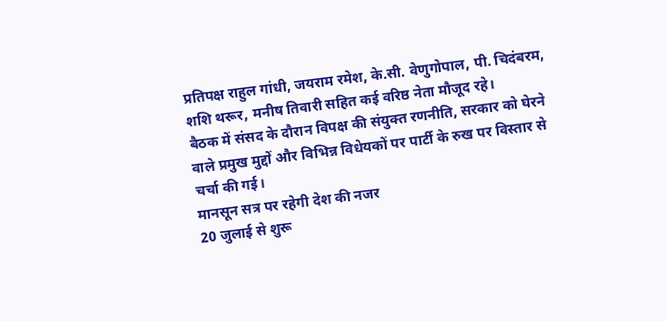प्रतिपक्ष राहुल गांधी, जयराम रमेश, के.सी. वेणुगोपाल, पी. चिदंबरम, शशि थरूर, मनीष तिवारी सहित कई वरिष्ठ नेता मौजूद रहे।
बैठक में संसद के दौरान विपक्ष की संयुक्त रणनीति, सरकार को घेरने वाले प्रमुख मुद्दों और विभिन्न विधेयकों पर पार्टी के रुख पर विस्तार से चर्चा की गई।
मानसून सत्र पर रहेगी देश की नजर
20 जुलाई से शुरू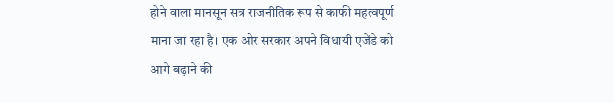होने वाला मानसून सत्र राजनीतिक रूप से काफी महत्वपूर्ण माना जा रहा है। एक ओर सरकार अपने विधायी एजेंडे को आगे बढ़ाने की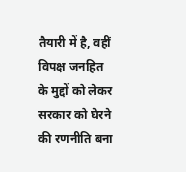तैयारी में है, वहीं विपक्ष जनहित के मुद्दों को लेकर सरकार को घेरने की रणनीति बना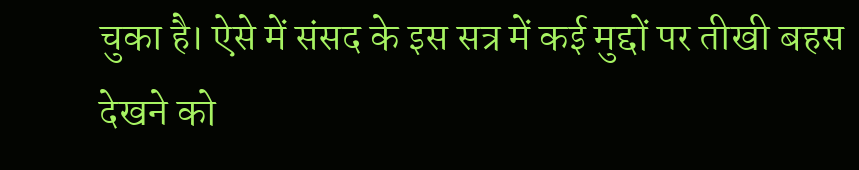चुका है। ऐसे में संसद के इस सत्र में कई मुद्दों पर तीखी बहस देखने को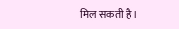मिल सकती है।